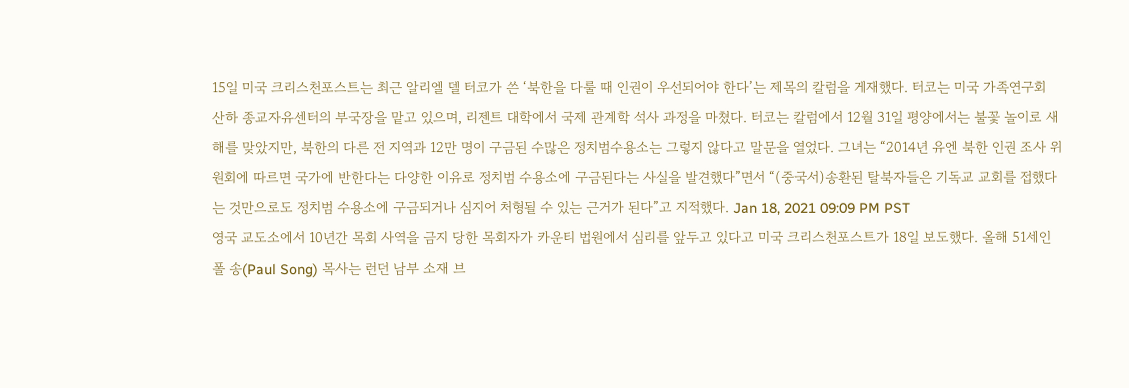15일 미국 크리스천포스트는 최근 알리엘 델 터코가 쓴 ‘북한을 다룰 때 인권이 우선되어야 한다’는 제목의 칼럼을 게재했다. 터코는 미국 가족연구회 산하 종교자유센터의 부국장을 맡고 있으며, 리젠트 대학에서 국제 관계학 석사 과정을 마쳤다. 터코는 칼럼에서 12월 31일 평양에서는 불꽃 놀이로 새해를 맞았지만, 북한의 다른 전 지역과 12만 명이 구금된 수많은 정치범수용소는 그렇지 않다고 말문을 열었다. 그녀는 “2014년 유엔 북한 인권 조사 위원회에 따르면 국가에 반한다는 다양한 이유로 정치범 수용소에 구금된다는 사실을 발견했다”면서 “(중국서)송환된 탈북자들은 기독교 교회를 접했다는 것만으로도 정치범 수용소에 구금되거나 심지어 처형될 수 있는 근거가 된다”고 지적했다. Jan 18, 2021 09:09 PM PST
영국 교도소에서 10년간 목회 사역을 금지 당한 목회자가 카운티 법원에서 심리를 앞두고 있다고 미국 크리스천포스트가 18일 보도했다. 올해 51세인 폴 송(Paul Song) 목사는 런던 남부 소재 브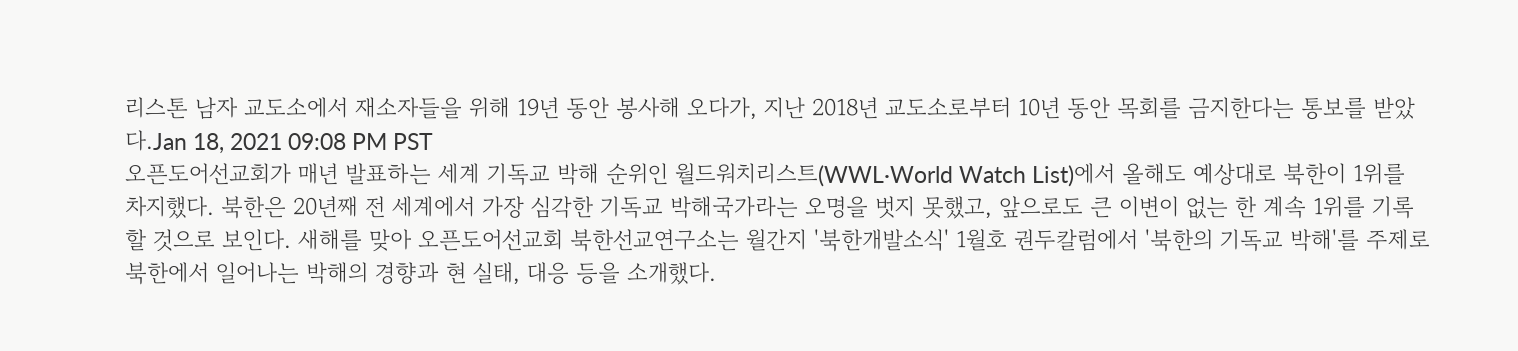리스톤 남자 교도소에서 재소자들을 위해 19년 동안 봉사해 오다가, 지난 2018년 교도소로부터 10년 동안 목회를 금지한다는 통보를 받았다.Jan 18, 2021 09:08 PM PST
오픈도어선교회가 매년 발표하는 세계 기독교 박해 순위인 월드워치리스트(WWL·World Watch List)에서 올해도 예상대로 북한이 1위를 차지했다. 북한은 20년째 전 세계에서 가장 심각한 기독교 박해국가라는 오명을 벗지 못했고, 앞으로도 큰 이변이 없는 한 계속 1위를 기록할 것으로 보인다. 새해를 맞아 오픈도어선교회 북한선교연구소는 월간지 '북한개발소식' 1월호 권두칼럼에서 '북한의 기독교 박해'를 주제로 북한에서 일어나는 박해의 경향과 현 실태, 대응 등을 소개했다.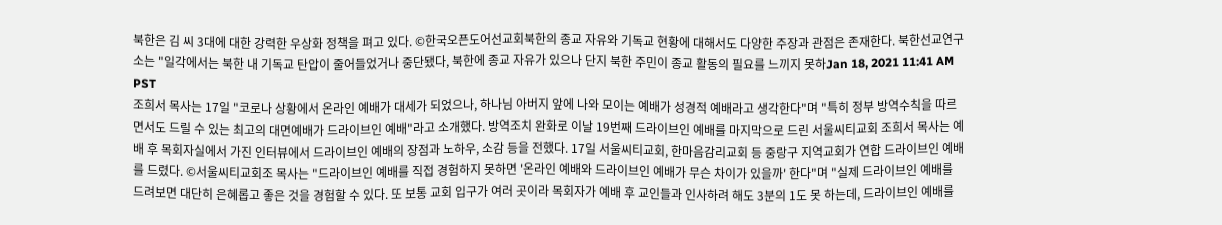북한은 김 씨 3대에 대한 강력한 우상화 정책을 펴고 있다. ©한국오픈도어선교회북한의 종교 자유와 기독교 현황에 대해서도 다양한 주장과 관점은 존재한다. 북한선교연구소는 "일각에서는 북한 내 기독교 탄압이 줄어들었거나 중단됐다, 북한에 종교 자유가 있으나 단지 북한 주민이 종교 활동의 필요를 느끼지 못하Jan 18, 2021 11:41 AM PST
조희서 목사는 17일 "코로나 상황에서 온라인 예배가 대세가 되었으나, 하나님 아버지 앞에 나와 모이는 예배가 성경적 예배라고 생각한다"며 "특히 정부 방역수칙을 따르면서도 드릴 수 있는 최고의 대면예배가 드라이브인 예배"라고 소개했다. 방역조치 완화로 이날 19번째 드라이브인 예배를 마지막으로 드린 서울씨티교회 조희서 목사는 예배 후 목회자실에서 가진 인터뷰에서 드라이브인 예배의 장점과 노하우, 소감 등을 전했다. 17일 서울씨티교회, 한마음감리교회 등 중랑구 지역교회가 연합 드라이브인 예배를 드렸다. ©서울씨티교회조 목사는 "드라이브인 예배를 직접 경험하지 못하면 '온라인 예배와 드라이브인 예배가 무슨 차이가 있을까' 한다"며 "실제 드라이브인 예배를 드려보면 대단히 은혜롭고 좋은 것을 경험할 수 있다. 또 보통 교회 입구가 여러 곳이라 목회자가 예배 후 교인들과 인사하려 해도 3분의 1도 못 하는데, 드라이브인 예배를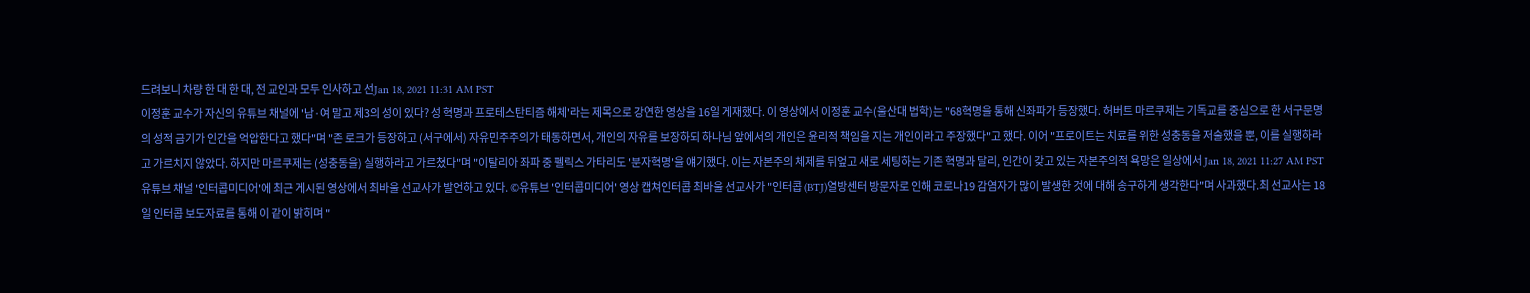드려보니 차량 한 대 한 대, 전 교인과 모두 인사하고 선Jan 18, 2021 11:31 AM PST
이정훈 교수가 자신의 유튜브 채널에 '남·여 말고 제3의 성이 있다? 성 혁명과 프로테스탄티즘 해체'라는 제목으로 강연한 영상을 16일 게재했다. 이 영상에서 이정훈 교수(울산대 법학)는 "68혁명을 통해 신좌파가 등장했다. 허버트 마르쿠제는 기독교를 중심으로 한 서구문명의 성적 금기가 인간을 억압한다고 했다"며 "존 로크가 등장하고 (서구에서) 자유민주주의가 태동하면서, 개인의 자유를 보장하되 하나님 앞에서의 개인은 윤리적 책임을 지는 개인이라고 주장했다"고 했다. 이어 "프로이트는 치료를 위한 성충동을 저술했을 뿐, 이를 실행하라고 가르치지 않았다. 하지만 마르쿠제는 (성충동을) 실행하라고 가르쳤다"며 "이탈리아 좌파 중 펠릭스 가타리도 '분자혁명'을 얘기했다. 이는 자본주의 체제를 뒤엎고 새로 세팅하는 기존 혁명과 달리, 인간이 갖고 있는 자본주의적 욕망은 일상에서 Jan 18, 2021 11:27 AM PST
유튜브 채널 '인터콥미디어'에 최근 게시된 영상에서 최바울 선교사가 발언하고 있다. ©유튜브 '인터콥미디어' 영상 캡쳐인터콥 최바울 선교사가 "인터콥 (BTJ)열방센터 방문자로 인해 코로나19 감염자가 많이 발생한 것에 대해 송구하게 생각한다"며 사과했다.최 선교사는 18일 인터콥 보도자료를 통해 이 같이 밝히며 "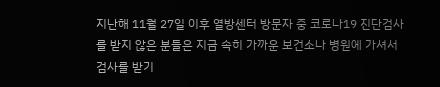지난해 11월 27일 이후 열방센터 방문자 중 코로나19 진단검사를 받지 않은 분들은 지금 속히 가까운 보건소나 병원에 가셔서 검사를 받기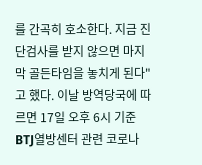를 간곡히 호소한다. 지금 진단검사를 받지 않으면 마지막 골든타임을 놓치게 된다"고 했다. 이날 방역당국에 따르면 17일 오후 6시 기준 BTJ열방센터 관련 코로나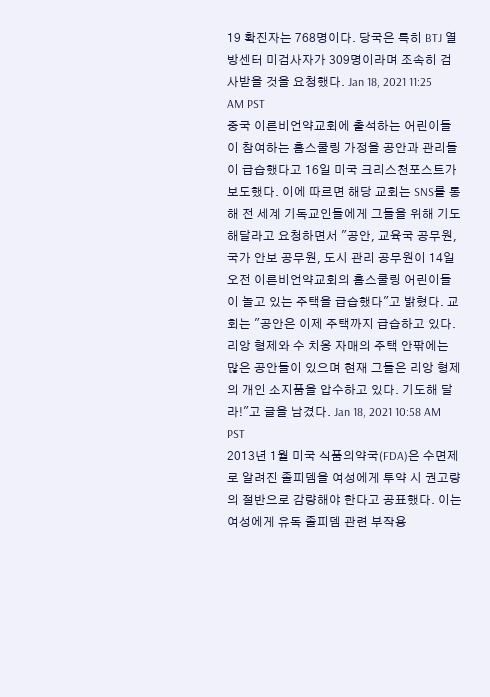19 확진자는 768명이다. 당국은 특히 BTJ 열방센터 미검사자가 309명이라며 조속히 검사받을 것을 요청했다. Jan 18, 2021 11:25 AM PST
중국 이른비언약교회에 출석하는 어린이들이 참여하는 홈스쿨링 가정을 공안과 관리들이 급습했다고 16일 미국 크리스천포스트가 보도했다. 이에 따르면 해당 교회는 SNS를 통해 전 세계 기독교인들에게 그들을 위해 기도해달라고 요청하면서 "공안, 교육국 공무원, 국가 안보 공무원, 도시 관리 공무원이 14일 오전 이른비언약교회의 홈스쿨링 어린이들이 놀고 있는 주택을 급습했다"고 밝혔다. 교회는 "공안은 이제 주택까지 급습하고 있다. 리앙 형제와 수 치옹 자매의 주택 안팎에는 많은 공안들이 있으며 현재 그들은 리앙 형제의 개인 소지품을 압수하고 있다. 기도해 달라!"고 글을 남겼다. Jan 18, 2021 10:58 AM PST
2013년 1월 미국 식품의약국(FDA)은 수면제로 알려진 졸피뎀을 여성에게 투약 시 권고량의 절반으로 감량해야 한다고 공표했다. 이는 여성에게 유독 졸피뎀 관련 부작용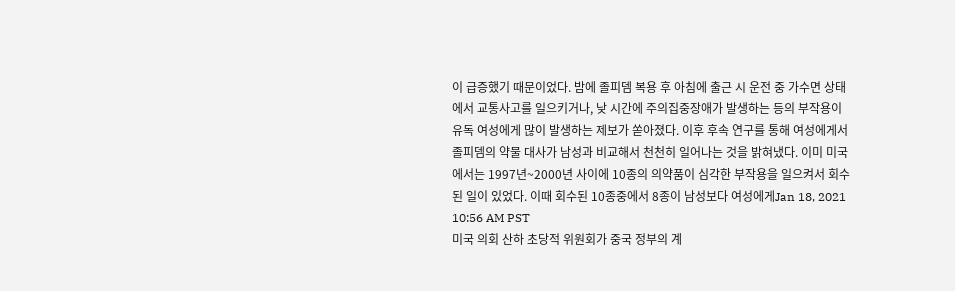이 급증했기 때문이었다. 밤에 졸피뎀 복용 후 아침에 출근 시 운전 중 가수면 상태에서 교통사고를 일으키거나, 낮 시간에 주의집중장애가 발생하는 등의 부작용이 유독 여성에게 많이 발생하는 제보가 쏟아졌다. 이후 후속 연구를 통해 여성에게서 졸피뎀의 약물 대사가 남성과 비교해서 천천히 일어나는 것을 밝혀냈다. 이미 미국에서는 1997년~2000년 사이에 10종의 의약품이 심각한 부작용을 일으켜서 회수된 일이 있었다. 이때 회수된 10종중에서 8종이 남성보다 여성에게Jan 18, 2021 10:56 AM PST
미국 의회 산하 초당적 위원회가 중국 정부의 계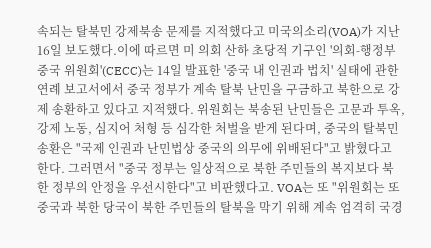속되는 탈북민 강제북송 문제를 지적했다고 미국의소리(VOA)가 지난 16일 보도했다.이에 따르면 미 의회 산하 초당적 기구인 '의회-행정부 중국 위원회'(CECC)는 14일 발표한 '중국 내 인권과 법치' 실태에 관한 연례 보고서에서 중국 정부가 계속 탈북 난민을 구금하고 북한으로 강제 송환하고 있다고 지적했다. 위원회는 북송된 난민들은 고문과 투옥, 강제 노동, 심지어 처형 등 심각한 처벌을 받게 된다며, 중국의 탈북민 송환은 "국제 인권과 난민법상 중국의 의무에 위배된다"고 밝혔다고 한다. 그러면서 "중국 정부는 일상적으로 북한 주민들의 복지보다 북한 정부의 안정을 우선시한다"고 비판했다고. VOA는 또 "위원회는 또 중국과 북한 당국이 북한 주민들의 탈북을 막기 위해 계속 엄격히 국경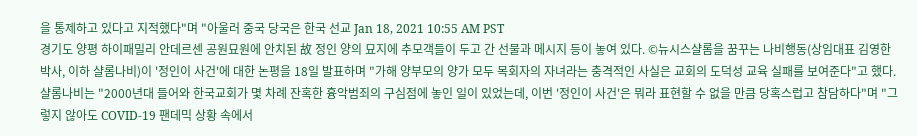을 통제하고 있다고 지적했다"며 "아울러 중국 당국은 한국 선교 Jan 18, 2021 10:55 AM PST
경기도 양평 하이패밀리 안데르센 공원묘원에 안치된 故 정인 양의 묘지에 추모객들이 두고 간 선물과 메시지 등이 놓여 있다. ©뉴시스샬롬을 꿈꾸는 나비행동(상임대표 김영한 박사, 이하 샬롬나비)이 '정인이 사건'에 대한 논평을 18일 발표하며 "가해 양부모의 양가 모두 목회자의 자녀라는 충격적인 사실은 교회의 도덕성 교육 실패를 보여준다"고 했다. 샬롬나비는 "2000년대 들어와 한국교회가 몇 차례 잔혹한 흉악범죄의 구심점에 놓인 일이 있었는데, 이번 '정인이 사건'은 뭐라 표현할 수 없을 만큼 당혹스럽고 참담하다"며 "그렇지 않아도 COVID-19 팬데믹 상황 속에서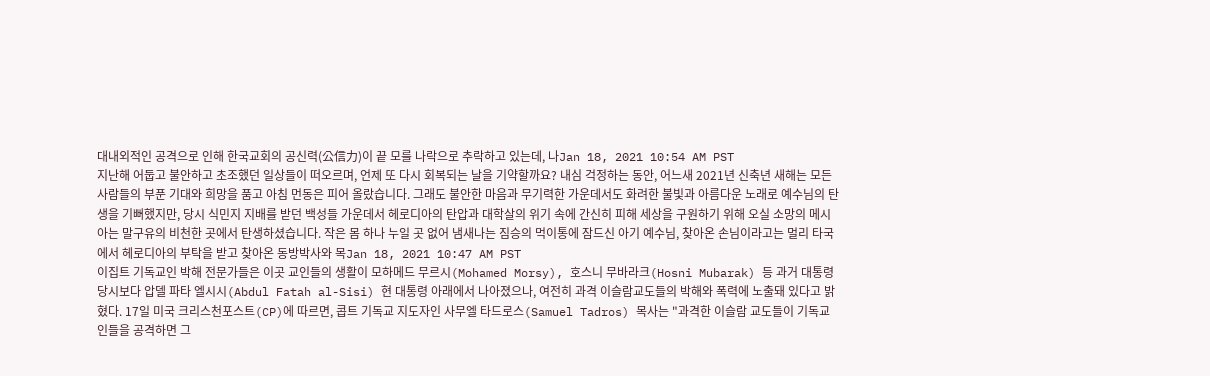대내외적인 공격으로 인해 한국교회의 공신력(公信力)이 끝 모를 나락으로 추락하고 있는데, 나Jan 18, 2021 10:54 AM PST
지난해 어둡고 불안하고 초조했던 일상들이 떠오르며, 언제 또 다시 회복되는 날을 기약할까요? 내심 걱정하는 동안, 어느새 2021년 신축년 새해는 모든 사람들의 부푼 기대와 희망을 품고 아침 먼동은 피어 올랐습니다. 그래도 불안한 마음과 무기력한 가운데서도 화려한 불빛과 아름다운 노래로 예수님의 탄생을 기뻐했지만, 당시 식민지 지배를 받던 백성들 가운데서 헤로디아의 탄압과 대학살의 위기 속에 간신히 피해 세상을 구원하기 위해 오실 소망의 메시아는 말구유의 비천한 곳에서 탄생하셨습니다. 작은 몸 하나 누일 곳 없어 냄새나는 짐승의 먹이통에 잠드신 아기 예수님, 찾아온 손님이라고는 멀리 타국에서 헤로디아의 부탁을 받고 찾아온 동방박사와 목Jan 18, 2021 10:47 AM PST
이집트 기독교인 박해 전문가들은 이곳 교인들의 생활이 모하메드 무르시(Mohamed Morsy), 호스니 무바라크(Hosni Mubarak) 등 과거 대통령 당시보다 압델 파타 엘시시(Abdul Fatah al-Sisi) 현 대통령 아래에서 나아졌으나, 여전히 과격 이슬람교도들의 박해와 폭력에 노출돼 있다고 밝혔다. 17일 미국 크리스천포스트(CP)에 따르면, 콥트 기독교 지도자인 사무엘 타드로스(Samuel Tadros) 목사는 "과격한 이슬람 교도들이 기독교인들을 공격하면 그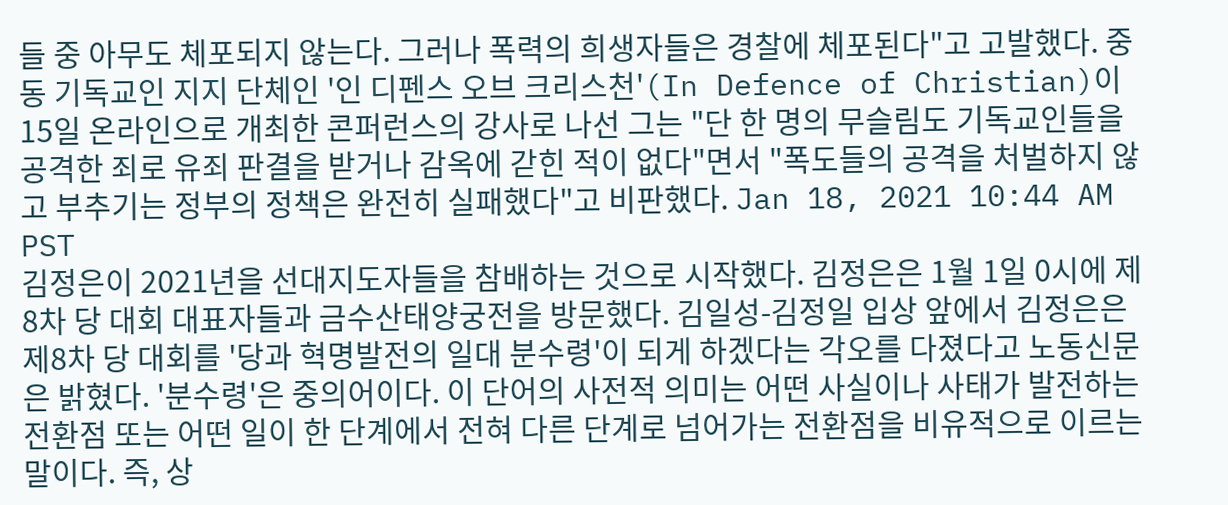들 중 아무도 체포되지 않는다. 그러나 폭력의 희생자들은 경찰에 체포된다"고 고발했다. 중동 기독교인 지지 단체인 '인 디펜스 오브 크리스천'(In Defence of Christian)이 15일 온라인으로 개최한 콘퍼런스의 강사로 나선 그는 "단 한 명의 무슬림도 기독교인들을 공격한 죄로 유죄 판결을 받거나 감옥에 갇힌 적이 없다"면서 "폭도들의 공격을 처벌하지 않고 부추기는 정부의 정책은 완전히 실패했다"고 비판했다. Jan 18, 2021 10:44 AM PST
김정은이 2021년을 선대지도자들을 참배하는 것으로 시작했다. 김정은은 1월 1일 0시에 제8차 당 대회 대표자들과 금수산태양궁전을 방문했다. 김일성-김정일 입상 앞에서 김정은은 제8차 당 대회를 '당과 혁명발전의 일대 분수령'이 되게 하겠다는 각오를 다졌다고 노동신문은 밝혔다. '분수령'은 중의어이다. 이 단어의 사전적 의미는 어떤 사실이나 사태가 발전하는 전환점 또는 어떤 일이 한 단계에서 전혀 다른 단계로 넘어가는 전환점을 비유적으로 이르는 말이다. 즉, 상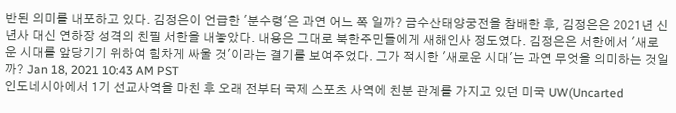반된 의미를 내포하고 있다. 김정은이 언급한 '분수령'은 과연 어느 쪽 일까? 금수산태양궁전을 참배한 후, 김정은은 2021년 신년사 대신 연하장 성격의 친필 서한을 내놓았다. 내용은 그대로 북한주민들에게 새해인사 정도였다. 김정은은 서한에서 '새로운 시대를 앞당기기 위하여 힘차게 싸울 것'이라는 결기를 보여주었다. 그가 적시한 '새로운 시대'는 과연 무엇을 의미하는 것일까? Jan 18, 2021 10:43 AM PST
인도네시아에서 1기 선교사역을 마친 후 오래 전부터 국제 스포츠 사역에 친분 관계를 가지고 있던 미국 UW(Uncarted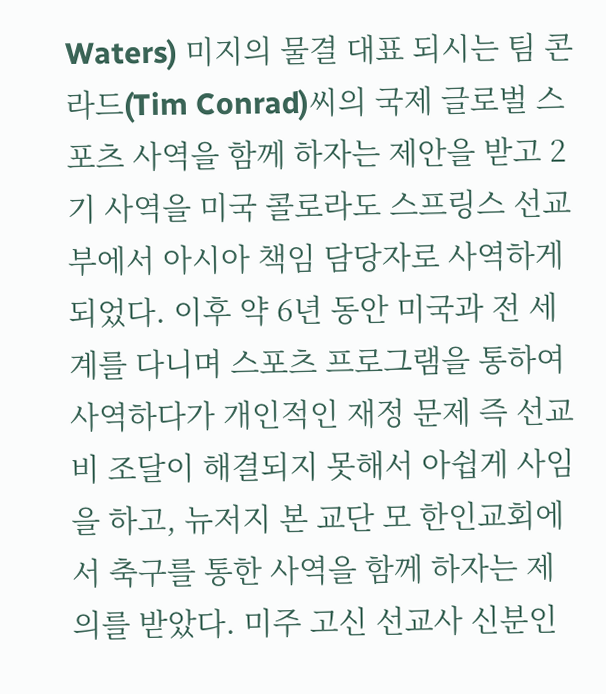Waters) 미지의 물결 대표 되시는 팀 콘라드(Tim Conrad)씨의 국제 글로벌 스포츠 사역을 함께 하자는 제안을 받고 2기 사역을 미국 콜로라도 스프링스 선교부에서 아시아 책임 담당자로 사역하게 되었다. 이후 약 6년 동안 미국과 전 세계를 다니며 스포츠 프로그램을 통하여 사역하다가 개인적인 재정 문제 즉 선교비 조달이 해결되지 못해서 아쉽게 사임을 하고, 뉴저지 본 교단 모 한인교회에서 축구를 통한 사역을 함께 하자는 제의를 받았다. 미주 고신 선교사 신분인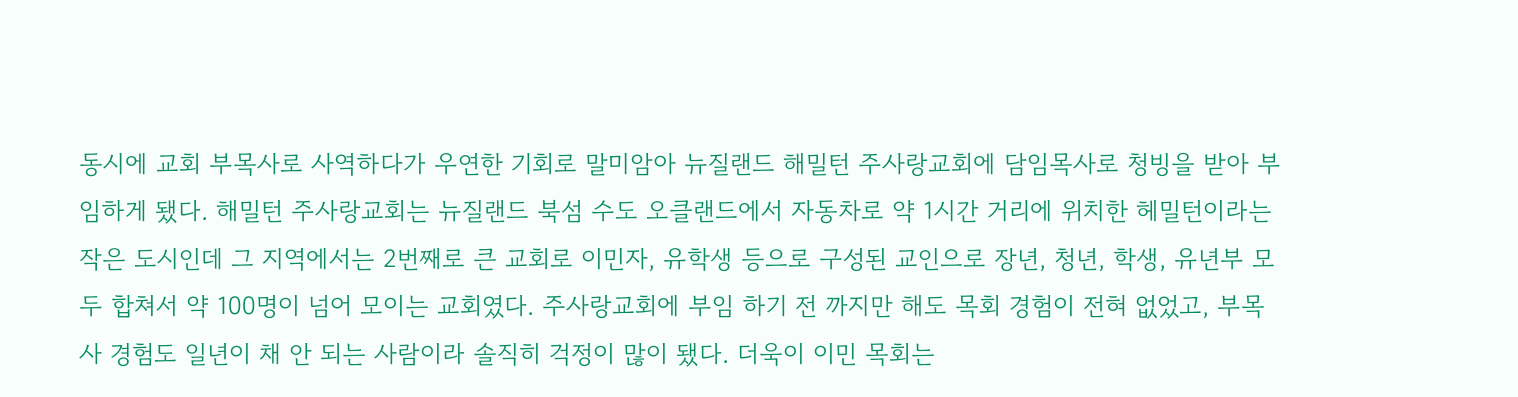동시에 교회 부목사로 사역하다가 우연한 기회로 말미암아 뉴질랜드 해밀턴 주사랑교회에 담임목사로 청빙을 받아 부임하게 됐다. 해밀턴 주사랑교회는 뉴질랜드 북섬 수도 오클랜드에서 자동차로 약 1시간 거리에 위치한 헤밀턴이라는 작은 도시인데 그 지역에서는 2번째로 큰 교회로 이민자, 유학생 등으로 구성된 교인으로 장년, 청년, 학생, 유년부 모두 합쳐서 약 100명이 넘어 모이는 교회였다. 주사랑교회에 부임 하기 전 까지만 해도 목회 경험이 전혀 없었고, 부목사 경험도 일년이 채 안 되는 사람이라 솔직히 걱정이 많이 됐다. 더욱이 이민 목회는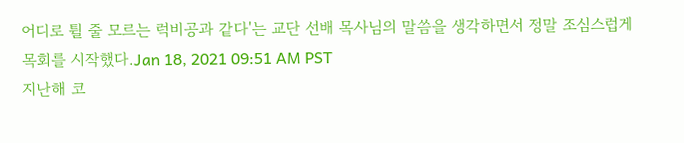어디로 튈 줄 모르는 럭비공과 같다'는 교단 선배 목사님의 말씀을 생각하면서 정말 조심스럽게 목회를 시작했다.Jan 18, 2021 09:51 AM PST
지난해 코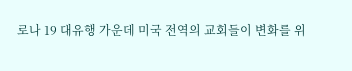로나 19 대유행 가운데 미국 전역의 교회들이 변화를 위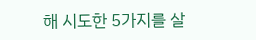해 시도한 5가지를 살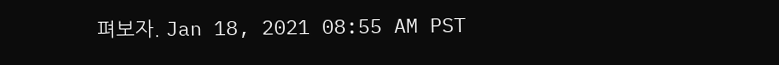펴보자. Jan 18, 2021 08:55 AM PST